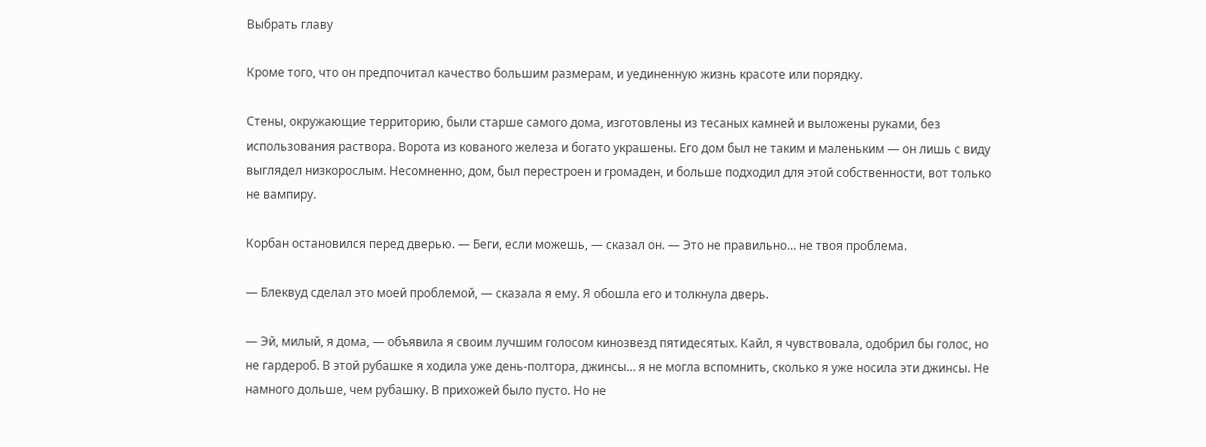Выбрать главу

Кроме того, что он предпочитал качество большим размерам, и уединенную жизнь красоте или порядку.

Стены, окружающие территорию, были старше самого дома, изготовлены из тесаных камней и выложены руками, без использования раствора. Ворота из кованого железа и богато украшены. Его дом был не таким и маленьким — он лишь с виду выглядел низкорослым. Несомненно, дом, был перестроен и громаден, и больше подходил для этой собственности, вот только не вампиру.

Корбан остановился перед дверью. — Беги, если можешь, — сказал он. — Это не правильно… не твоя проблема.

— Блеквуд сделал это моей проблемой, — сказала я ему. Я обошла его и толкнула дверь.

— Эй, милый, я дома, — объявила я своим лучшим голосом кинозвезд пятидесятых. Кайл, я чувствовала, одобрил бы голос, но не гардероб. В этой рубашке я ходила уже день-полтора, джинсы… я не могла вспомнить, сколько я уже носила эти джинсы. Не намного дольше, чем рубашку. В прихожей было пусто. Но не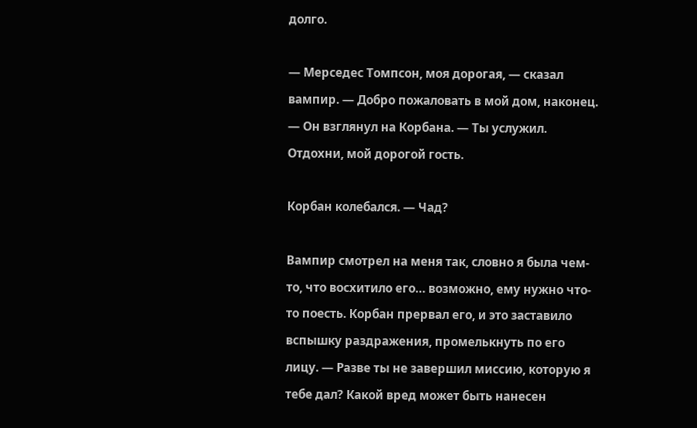долго.

— Мерседес Томпсон, моя дорогая, — сказал вампир. — Добро пожаловать в мой дом, наконец. — Он взглянул на Корбана. — Ты услужил. Отдохни, мой дорогой гость.

Корбан колебался. — Чад?

Вампир смотрел на меня так, словно я была чем-то, что восхитило его… возможно, ему нужно что-то поесть. Корбан прервал его, и это заставило вспышку раздражения, промелькнуть по его лицу. — Разве ты не завершил миссию, которую я тебе дал? Какой вред может быть нанесен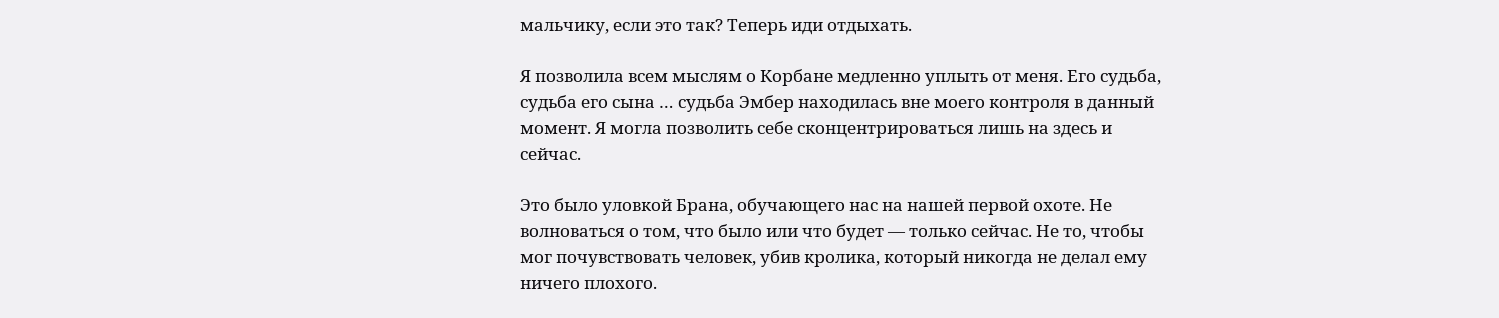мальчику, если это так? Теперь иди отдыхать.

Я позволила всем мыслям о Корбане медленно уплыть от меня. Его судьба, судьба его сына … судьба Эмбер находилась вне моего контроля в данный момент. Я могла позволить себе сконцентрироваться лишь на здесь и сейчас.

Это было уловкой Брана, обучающего нас на нашей первой охоте. Не волноваться о том, что было или что будет — только сейчас. Не то, чтобы мог почувствовать человек, убив кролика, который никогда не делал ему ничего плохого.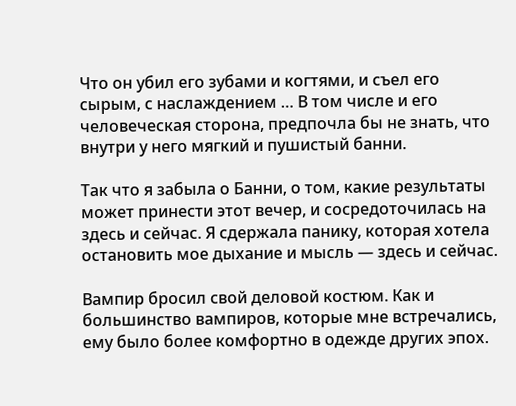Что он убил его зубами и когтями, и съел его сырым, с наслаждением … В том числе и его человеческая сторона, предпочла бы не знать, что внутри у него мягкий и пушистый банни.

Так что я забыла о Банни, о том, какие результаты может принести этот вечер, и сосредоточилась на здесь и сейчас. Я сдержала панику, которая хотела остановить мое дыхание и мысль — здесь и сейчас.

Вампир бросил свой деловой костюм. Как и большинство вампиров, которые мне встречались, ему было более комфортно в одежде других эпох.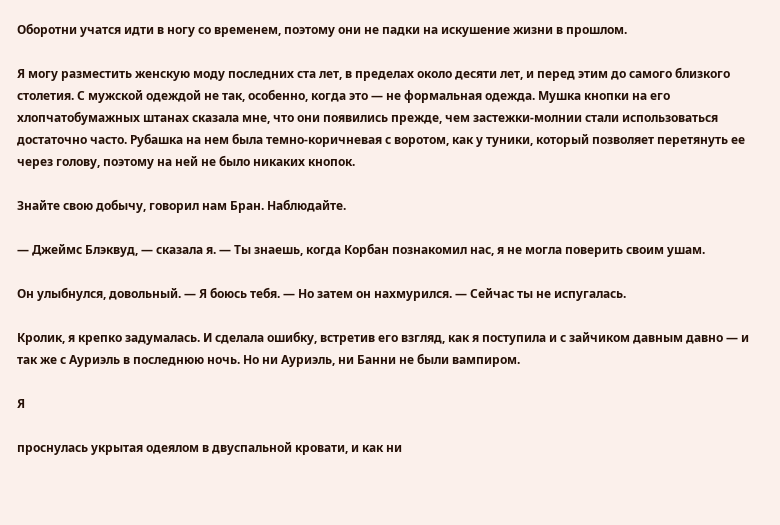Оборотни учатся идти в ногу со временем, поэтому они не падки на искушение жизни в прошлом.

Я могу разместить женскую моду последних ста лет, в пределах около десяти лет, и перед этим до самого близкого столетия. С мужской одеждой не так, особенно, когда это — не формальная одежда. Мушка кнопки на его хлопчатобумажных штанах сказала мне, что они появились прежде, чем застежки-молнии стали использоваться достаточно часто. Рубашка на нем была темно-коричневая с воротом, как у туники, который позволяет перетянуть ее через голову, поэтому на ней не было никаких кнопок.

Знайте свою добычу, говорил нам Бран. Наблюдайте.

— Джеймс Блэквуд, — сказала я. — Ты знаешь, когда Корбан познакомил нас, я не могла поверить своим ушам.

Он улыбнулся, довольный. — Я боюсь тебя. — Но затем он нахмурился. — Сейчас ты не испугалась.

Кролик, я крепко задумалась. И сделала ошибку, встретив его взгляд, как я поступила и с зайчиком давным давно — и так же с Ауриэль в последнюю ночь. Но ни Ауриэль, ни Банни не были вампиром.

Я

проснулась укрытая одеялом в двуспальной кровати, и как ни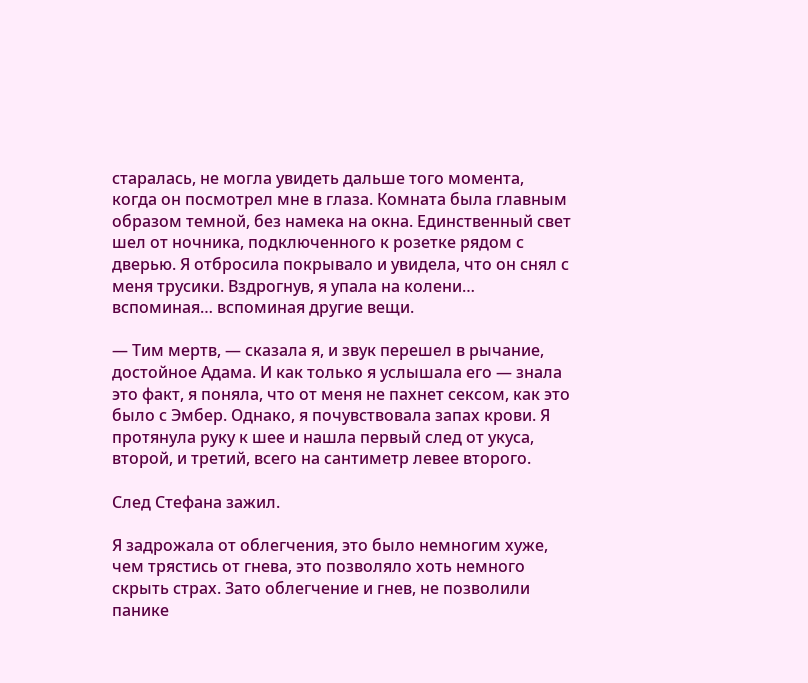старалась, не могла увидеть дальше того момента, когда он посмотрел мне в глаза. Комната была главным образом темной, без намека на окна. Единственный свет шел от ночника, подключенного к розетке рядом с дверью. Я отбросила покрывало и увидела, что он снял с меня трусики. Вздрогнув, я упала на колени… вспоминая… вспоминая другие вещи.

— Тим мертв, — сказала я, и звук перешел в рычание, достойное Адама. И как только я услышала его — знала это факт, я поняла, что от меня не пахнет сексом, как это было с Эмбер. Однако, я почувствовала запах крови. Я протянула руку к шее и нашла первый след от укуса, второй, и третий, всего на сантиметр левее второго.

След Стефана зажил.

Я задрожала от облегчения, это было немногим хуже, чем трястись от гнева, это позволяло хоть немного скрыть страх. Зато облегчение и гнев, не позволили панике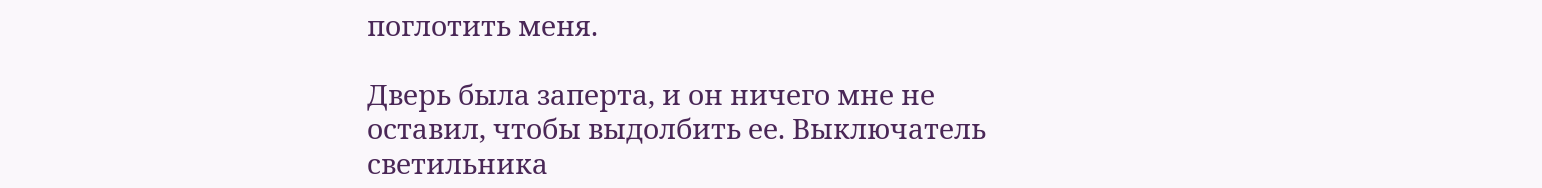поглотить меня.

Дверь была заперта, и он ничего мне не оставил, чтобы выдолбить ее. Выключатель светильника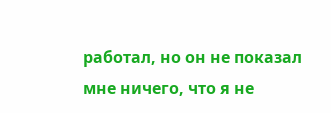работал, но он не показал мне ничего, что я не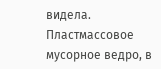видела. Пластмассовое мусорное ведро, в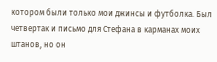котором были только мои джинсы и футболка. Был четвертак и письмо для Стефана в карманах моих штанов, но он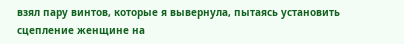взял пару винтов, которые я вывернула, пытаясь установить сцепление женщине на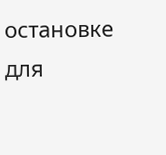остановке для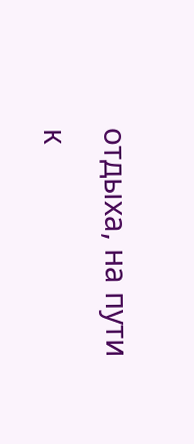отдыха, на пути к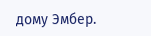дому Эмбер.